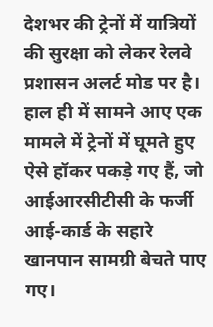देशभर की ट्रेनों में यात्रियों की सुरक्षा को लेकर रेलवे प्रशासन अलर्ट मोड पर है। हाल ही में सामने आए एक मामले में ट्रेनों में घूमते हुए ऐसे हॉकर पकड़े गए हैं, जो आईआरसीटीसी के फर्जी आई-कार्ड के सहारे खानपान सामग्री बेचते पाए गए।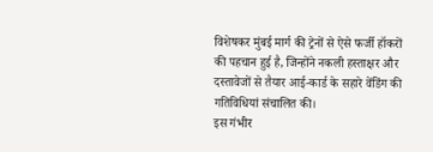विशेषकर मुंबई मार्ग की ट्रेनों से ऐसे फर्जी हॉकरों की पहचान हुई है, जिन्होंने नकली हस्ताक्षर और दस्तावेजों से तैयार आई-कार्ड के सहारे वेंडिंग की गतिविधियां संचालित की।
इस गंभीर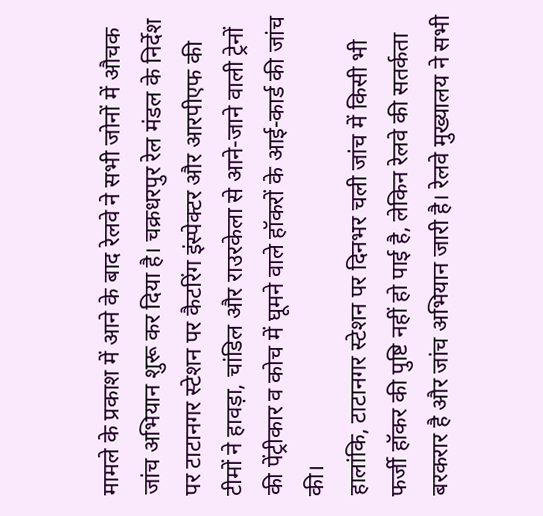मामले के प्रकाश में आने के बाद रेलवे ने सभी जोनों में औचक जांच अभियान शुरू कर दिया है। चक्रधरपुर रेल मंडल के निर्देश पर टाटानगर स्टेशन पर कैटरिंग इंस्पेक्टर और आरपीएफ की टीमों ने हावड़ा, चांडिल और राउरकेला से आने-जाने वाली ट्रेनों की पेंट्रीकार व कोच में घूमने वाले हॉकरों के आई-कार्ड की जांच की।
हालांकि, टाटानगर स्टेशन पर दिनभर चली जांच में किसी भी फर्जी हॉकर की पुष्टि नहीं हो पाई है, लेकिन रेलवे की सतर्कता बरकरार है और जांच अभियान जारी है। रेलवे मुख्यालय ने सभी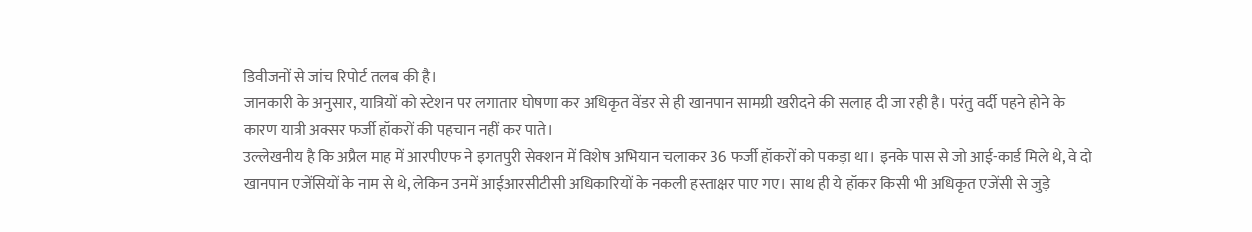डिवीजनों से जांच रिपोर्ट तलब की है।
जानकारी के अनुसार, यात्रियों को स्टेशन पर लगातार घोषणा कर अधिकृत वेंडर से ही खानपान सामग्री खरीदने की सलाह दी जा रही है। परंतु वर्दी पहने होने के कारण यात्री अक्सर फर्जी हॉकरों की पहचान नहीं कर पाते।
उल्लेखनीय है कि अप्रैल माह में आरपीएफ ने इगतपुरी सेक्शन में विशेष अभियान चलाकर 36 फर्जी हॉकरों को पकड़ा था। इनके पास से जो आई-कार्ड मिले थे, वे दो खानपान एजेंसियों के नाम से थे, लेकिन उनमें आईआरसीटीसी अधिकारियों के नकली हस्ताक्षर पाए गए। साथ ही ये हॉकर किसी भी अधिकृत एजेंसी से जुड़े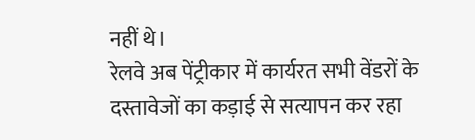नहीं थे।
रेलवे अब पेंट्रीकार में कार्यरत सभी वेंडरों के दस्तावेजों का कड़ाई से सत्यापन कर रहा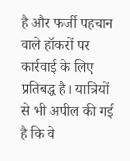है और फर्जी पहचान वाले हॉकरों पर कार्रवाई के लिए प्रतिबद्ध है। यात्रियों से भी अपील की गई है कि वे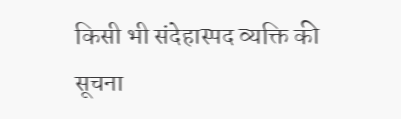किसी भी संदेहास्पद व्यक्ति की सूचना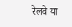रेलवे या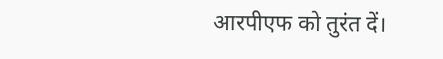आरपीएफ को तुरंत दें।